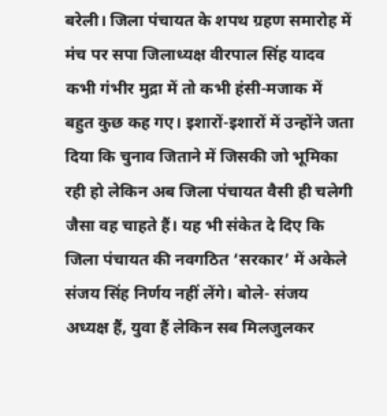बरेली। जिला पंचायत के शपथ ग्रहण समारोह में मंच पर सपा जिलाध्यक्ष वीरपाल सिंह यादव कभी गंभीर मुद्रा में तो कभी हंसी-मजाक में बहुत कुछ कह गए। इशारों-इशारों में उन्होंने जता दिया कि चुनाव जिताने में जिसकी जो भूमिका रही हो लेकिन अब जिला पंचायत वैसी ही चलेगी जैसा वह चाहते हैं। यह भी संकेत दे दिए कि जिला पंचायत की नवगठित ‘सरकार’ में अकेले संजय सिंह निर्णय नहीं लेंगे। बोले- संजय अध्यक्ष हैं, युवा हैं लेकिन सब मिलजुलकर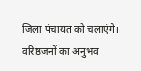जिला पंचायत को चलाएंगे। वरिष्ठजनों का अनुभव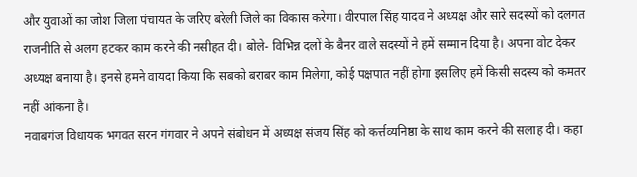और युवाओं का जोश जिला पंचायत के जरिए बरेली जिले का विकास करेगा। वीरपाल सिंह यादव ने अध्यक्ष और सारे सदस्यों को दलगत राजनीति से अलग हटकर काम करने की नसीहत दी। बोले- विभिन्न दलों के बैनर वाले सदस्यों ने हमें सम्मान दिया है। अपना वोट देकर अध्यक्ष बनाया है। इनसे हमने वायदा किया कि सबको बराबर काम मिलेगा, कोई पक्षपात नहीं होगा इसलिए हमें किसी सदस्य को कमतर नहीं आंकना है।
नवाबगंज विधायक भगवत सरन गंगवार ने अपने संबोधन में अध्यक्ष संजय सिंह को कर्त्तव्यनिष्ठा के साथ काम करने की सलाह दी। कहा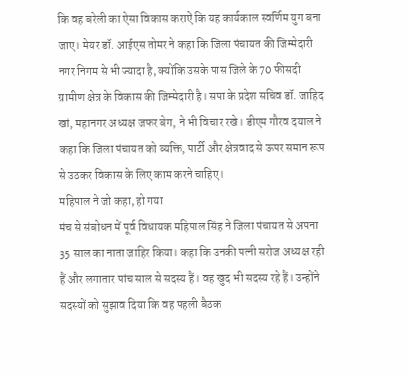कि वह बरेली का ऐसा विकास कराऐं कि यह कार्यकाल स्वर्णिम युग बना जाए। मेयर डॉ. आईएस तोमर ने कहा कि जिला पंचायत की जिम्मेदारी नगर निगम से भी ज्यादा है, क्योंकि उसके पास जिले के 70 फीसदी ग्रामीण क्षेत्र के विकास की जिम्मेदारी है। सपा के प्रदेश सचिव डॉ. जाहिद खां, महानगर अध्यक्ष जफर बेग, ने भी विचार रखे। डीएम गौरव दयाल ने कहा कि जिला पंचायत को व्यक्ति, पार्टी और क्षेत्रवाद से ऊपर समान रूप से उठकर विकास के लिए काम करने चाहिए।
महिपाल ने जो कहा, हो गया
मंच से संबोधन में पूर्व विधायक महिपाल सिंह ने जिला पंचायत से अपना 35 साल का नाता जाहिर किया। कहा कि उनकी पत्नी सरोज अध्यक्ष रही हैं और लगातार पांच साल से सदस्य हैं। वह खुद भी सदस्य रहे हैं। उन्होंने सदस्यों को सुझाव दिया कि वह पहली बैठक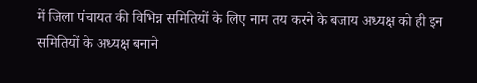में जिला पंचायत की विभिन्न समितियों के लिए नाम तय करने के बजाय अध्यक्ष को ही इन समितियों के अध्यक्ष बनाने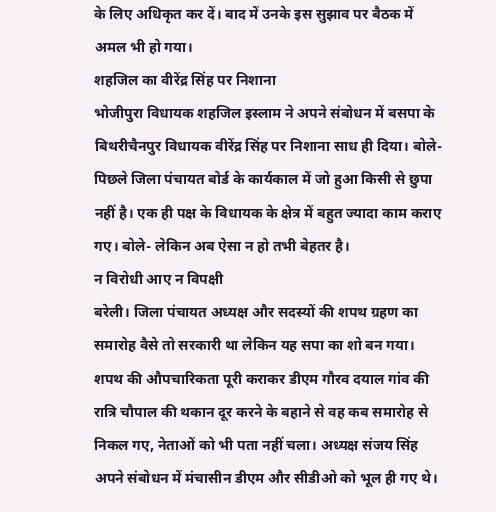के लिए अधिकृत कर दें। बाद में उनके इस सुझाव पर बैठक में अमल भी हो गया।
शहजिल का वीरेंद्र सिंह पर निशाना
भोजीपुरा विधायक शहजिल इस्लाम ने अपने संबोधन में बसपा के बिथरीचैनपुर विधायक वीरेंद्र सिंह पर निशाना साध ही दिया। बोले- पिछले जिला पंचायत बोर्ड के कार्यकाल में जो हुआ किसी से छुपा नहीं है। एक ही पक्ष के विधायक के क्षेत्र में बहुत ज्यादा काम कराए गए। बोले- लेकिन अब ऐसा न हो तभी बेहतर है।
न विरोधी आए न विपक्षी
बरेली। जिला पंचायत अध्यक्ष और सदस्यों की शपथ ग्रहण का समारोह वैसे तो सरकारी था लेकिन यह सपा का शो बन गया। शपथ की औपचारिकता पूरी कराकर डीएम गौरव दयाल गांव की रात्रि चौपाल की थकान दूर करने के बहाने से वह कब समारोह से निकल गए, नेताओं को भी पता नहीं चला। अध्यक्ष संजय सिंह अपने संबोधन में मंचासीन डीएम और सीडीओ को भूल ही गए थे।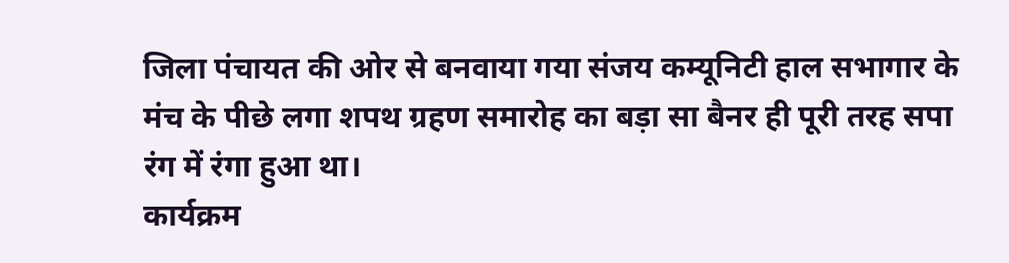जिला पंचायत की ओर से बनवाया गया संजय कम्यूनिटी हाल सभागार के मंच के पीछे लगा शपथ ग्रहण समारोह का बड़ा सा बैनर ही पूरी तरह सपा रंग में रंगा हुआ था।
कार्यक्रम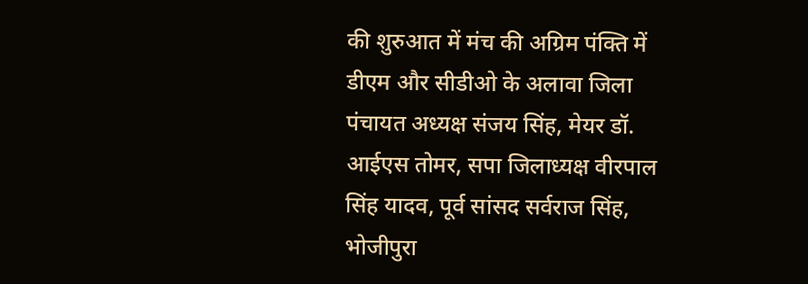की शुरुआत में मंच की अग्रिम पंक्ति में डीएम और सीडीओ के अलावा जिला पंचायत अध्यक्ष संजय सिंह, मेयर डॉ. आईएस तोमर, सपा जिलाध्यक्ष वीरपाल सिंह यादव, पूर्व सांसद सर्वराज सिंह, भोजीपुरा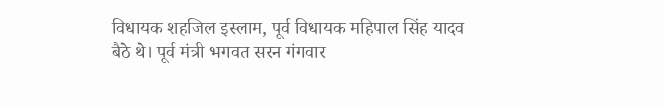विधायक शहजिल इस्लाम, पूर्व विधायक महिपाल सिंह यादव बैठे थे। पूर्व मंत्री भगवत सरन गंगवार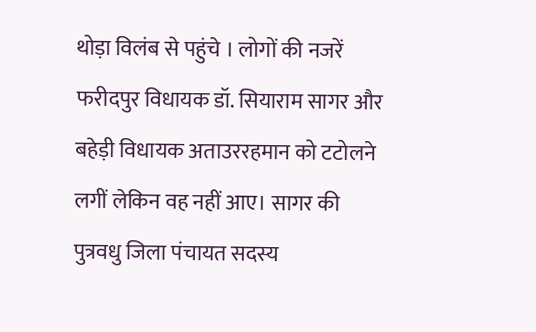थोड़ा विलंब से पहुंचे । लोगों की नजरें फरीदपुर विधायक डॉ. सियाराम सागर और बहेड़ी विधायक अताउररहमान को टटोलने लगीं लेकिन वह नहीं आए। सागर की पुत्रवधु जिला पंचायत सदस्य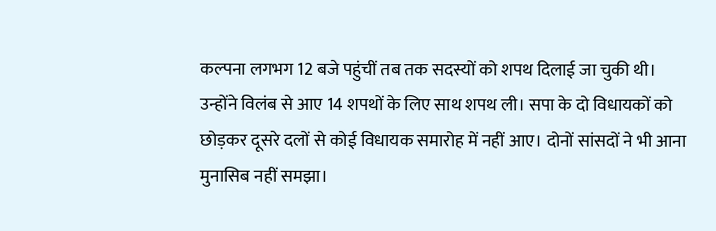कल्पना लगभग 12 बजे पहुंचीं तब तक सदस्यों को शपथ दिलाई जा चुकी थी। उन्होंने विलंब से आए 14 शपथों के लिए साथ शपथ ली। सपा के दो विधायकों को छोड़कर दूसरे दलों से कोई विधायक समारोह में नहीं आए। दोनों सांसदों ने भी आना मुनासिब नहीं समझा।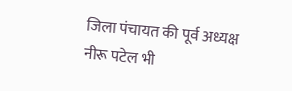जिला पंचायत की पूर्व अध्यक्ष नीरू पटेल भी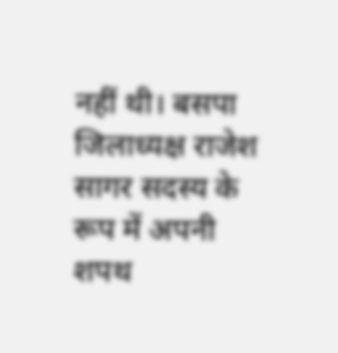नहीं थी। बसपा जिलाध्यक्ष राजेश सागर सदस्य के रूप में अपनी शपथ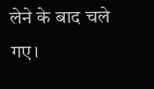लेने के बाद चले गए।